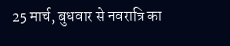25 मार्च, बुधवार से नवरात्रि का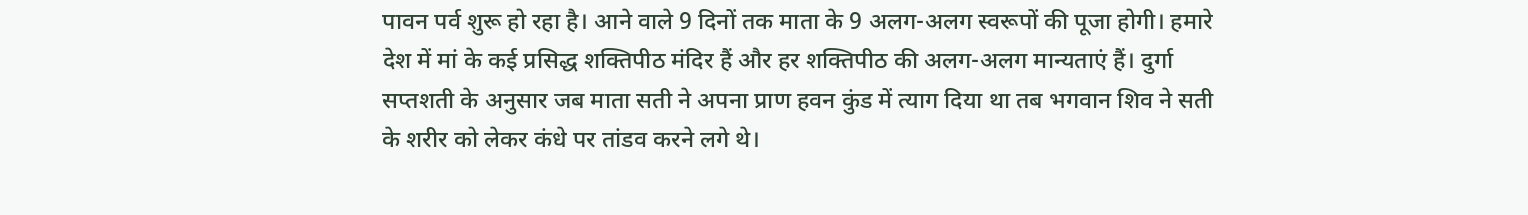पावन पर्व शुरू हो रहा है। आने वाले 9 दिनों तक माता के 9 अलग-अलग स्वरूपों की पूजा होगी। हमारे देश में मां के कई प्रसिद्ध शक्तिपीठ मंदिर हैं और हर शक्तिपीठ की अलग-अलग मान्यताएं हैं। दुर्गा सप्तशती के अनुसार जब माता सती ने अपना प्राण हवन कुंड में त्याग दिया था तब भगवान शिव ने सती के शरीर को लेकर कंधे पर तांडव करने लगे थे।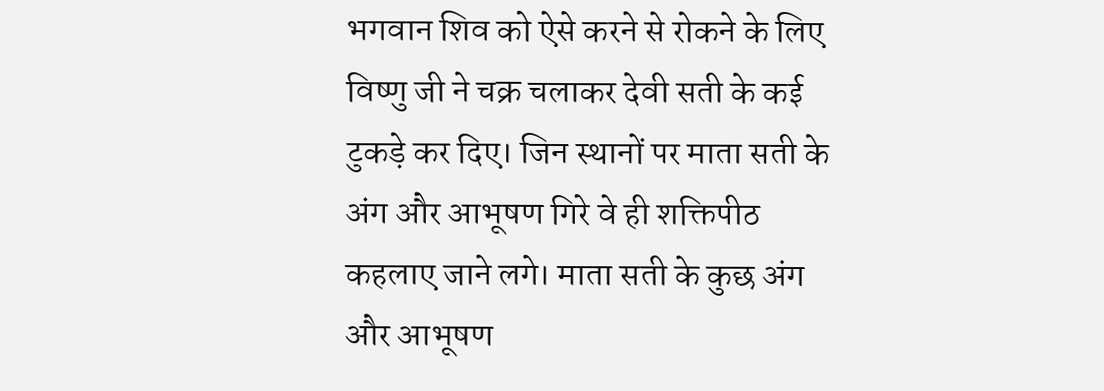भगवान शिव को ऐसे करने से रोकने के लिए विष्णु जी ने चक्र चलाकर देवी सती के कई टुकड़े कर दिए। जिन स्थानों पर माता सती के अंग और आभूषण गिरे वे ही शक्तिपीठ कहलाए जाने लगे। माता सती के कुछ अंग और आभूषण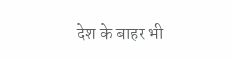देश के बाहर भी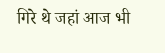गिरे थे जहां आज भी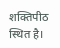शक्तिपीठ स्थित है।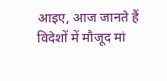आइए, आज जानते हैं विदेशों में मौजूद मां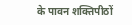के पावन शक्तिपीठों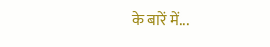के बारें में...